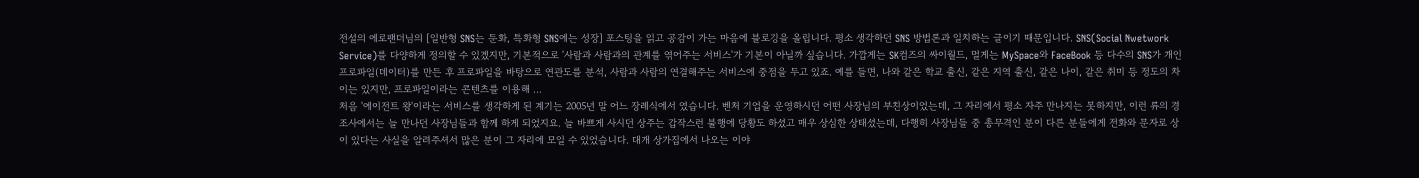전설의 에로팬더님의 [일반형 SNS는 둔화, 특화형 SNS에는 성장] 포스팅을 읽고 공감이 가는 마음에 블로깅을 올립니다. 평소 생각하던 SNS 방법론과 일치하는 글이기 때문입니다. SNS(Social Nwetwork Service)를 다양하게 정의할 수 있겠지만, 기본적으로 '사람과 사람과의 관계를 엮어주는 서비스'가 기본이 아닐까 싶습니다. 가깝게는 SK컴즈의 싸이월드, 멀게는 MySpace와 FaceBook 등 다수의 SNS가 개인 프로파일(데이터)를 만든 후 프로파일을 바탕으로 연관도를 분석, 사람과 사람의 연결해주는 서비스에 중점을 두고 있죠. 예를 들면, 나와 같은 학교 출신, 같은 지역 출신, 같은 나이, 같은 취미 등 정도의 차이는 있지만, 프로파일이라는 콘텐츠를 이용해 ...
처음 '에이전트 왕'이라는 서비스를 생각하게 된 계기는 2005년 말 어느 장례식에서 였습니다. 벤처 기업을 운영하시던 어떤 사장님의 부친상이었는데, 그 자리에서 평소 자주 만나지는 못하지만, 이런 류의 경조사에서는 늘 만나던 사장님들과 함께 하게 되었지요. 늘 바쁘게 사시던 상주는 갑작스런 불행에 당황도 하셨고 매우 상심한 상태셨는데, 다행히 사장님들 중 총무격인 분이 다른 분들에게 전화와 문자로 상이 있다는 사실을 알려주셔서 많은 분이 그 자리에 모일 수 있었습니다. 대개 상가집에서 나오는 이야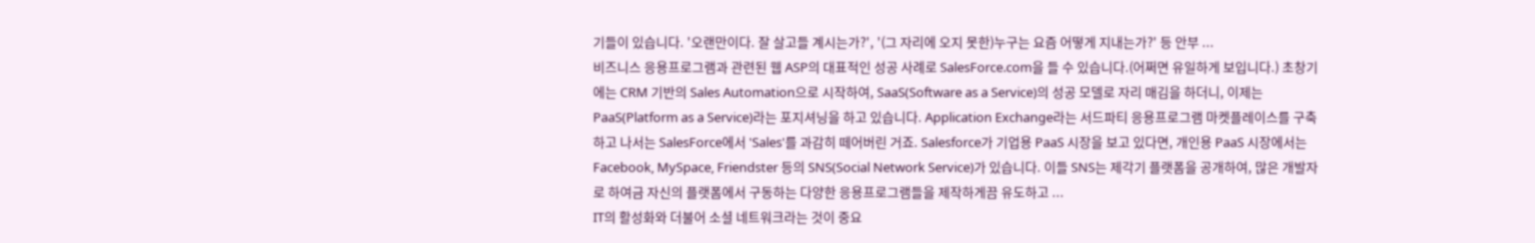기들이 있습니다. '오랜만이다. 잘 살고들 계시는가?', '(그 자리에 오지 못한)누구는 요즘 어떻게 지내는가?' 등 안부 ...
비즈니스 응용프로그램과 관련된 웹 ASP의 대표적인 성공 사례로 SalesForce.com을 들 수 있습니다.(어쩌면 유일하게 보입니다.) 초창기에는 CRM 기반의 Sales Automation으로 시작하여, SaaS(Software as a Service)의 성공 모델로 자리 매김을 하더니, 이제는 PaaS(Platform as a Service)라는 포지셔닝을 하고 있습니다. Application Exchange라는 서드파티 응용프로그램 마켓플레이스를 구축하고 나서는 SalesForce에서 'Sales'를 과감히 떼어버린 거죠. Salesforce가 기업용 PaaS 시장을 보고 있다면, 개인용 PaaS 시장에서는 Facebook, MySpace, Friendster 등의 SNS(Social Network Service)가 있습니다. 이들 SNS는 제각기 플랫폼을 공개하여, 많은 개발자로 하여금 자신의 플랫폼에서 구동하는 다양한 응용프로그램들을 제작하게끔 유도하고 ...
IT의 활성화와 더불어 소셜 네트워크라는 것이 중요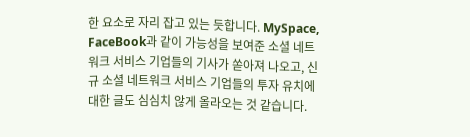한 요소로 자리 잡고 있는 듯합니다. MySpace, FaceBook과 같이 가능성을 보여준 소셜 네트워크 서비스 기업들의 기사가 쏟아져 나오고, 신규 소셜 네트워크 서비스 기업들의 투자 유치에 대한 글도 심심치 않게 올라오는 것 같습니다.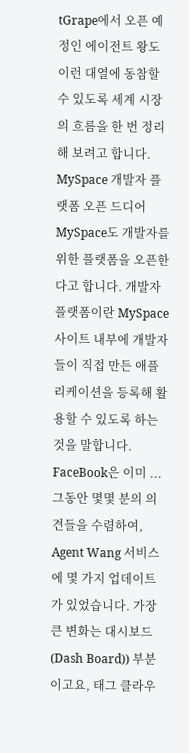tGrape에서 오픈 예정인 에이전트 왕도 이런 대열에 동참할 수 있도록 세계 시장의 흐름을 한 번 정리해 보려고 합니다. MySpace 개발자 플랫폼 오픈 드디어 MySpace도 개발자를 위한 플랫폼을 오픈한다고 합니다. 개발자 플랫폼이란 MySpace 사이트 내부에 개발자들이 직접 만든 애플리케이션을 등록해 활용할 수 있도록 하는 것을 말합니다. FaceBook은 이미 ...
그동안 몇몇 분의 의견들을 수렴하여, Agent Wang 서비스에 몇 가지 업데이트가 있었습니다. 가장 큰 변화는 대시보드(Dash Board)) 부분이고요, 태그 클라우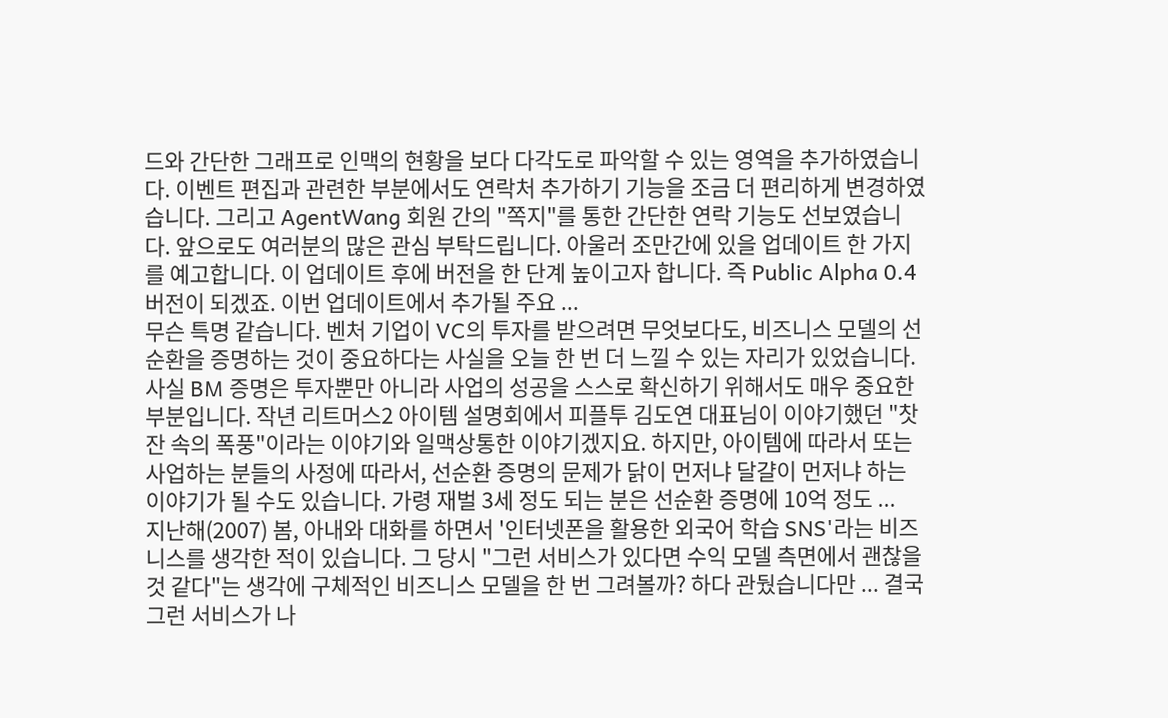드와 간단한 그래프로 인맥의 현황을 보다 다각도로 파악할 수 있는 영역을 추가하였습니다. 이벤트 편집과 관련한 부분에서도 연락처 추가하기 기능을 조금 더 편리하게 변경하였습니다. 그리고 AgentWang 회원 간의 "쪽지"를 통한 간단한 연락 기능도 선보였습니다. 앞으로도 여러분의 많은 관심 부탁드립니다. 아울러 조만간에 있을 업데이트 한 가지를 예고합니다. 이 업데이트 후에 버전을 한 단계 높이고자 합니다. 즉 Public Alpha 0.4 버전이 되겠죠. 이번 업데이트에서 추가될 주요 ...
무슨 특명 같습니다. 벤처 기업이 VC의 투자를 받으려면 무엇보다도, 비즈니스 모델의 선순환을 증명하는 것이 중요하다는 사실을 오늘 한 번 더 느낄 수 있는 자리가 있었습니다. 사실 BM 증명은 투자뿐만 아니라 사업의 성공을 스스로 확신하기 위해서도 매우 중요한 부분입니다. 작년 리트머스2 아이템 설명회에서 피플투 김도연 대표님이 이야기했던 "찻잔 속의 폭풍"이라는 이야기와 일맥상통한 이야기겠지요. 하지만, 아이템에 따라서 또는 사업하는 분들의 사정에 따라서, 선순환 증명의 문제가 닭이 먼저냐 달걀이 먼저냐 하는 이야기가 될 수도 있습니다. 가령 재벌 3세 정도 되는 분은 선순환 증명에 10억 정도 ...
지난해(2007) 봄, 아내와 대화를 하면서 '인터넷폰을 활용한 외국어 학습 SNS'라는 비즈니스를 생각한 적이 있습니다. 그 당시 "그런 서비스가 있다면 수익 모델 측면에서 괜찮을 것 같다"는 생각에 구체적인 비즈니스 모델을 한 번 그려볼까? 하다 관뒀습니다만 ... 결국 그런 서비스가 나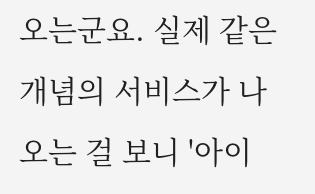오는군요. 실제 같은 개념의 서비스가 나오는 걸 보니 '아이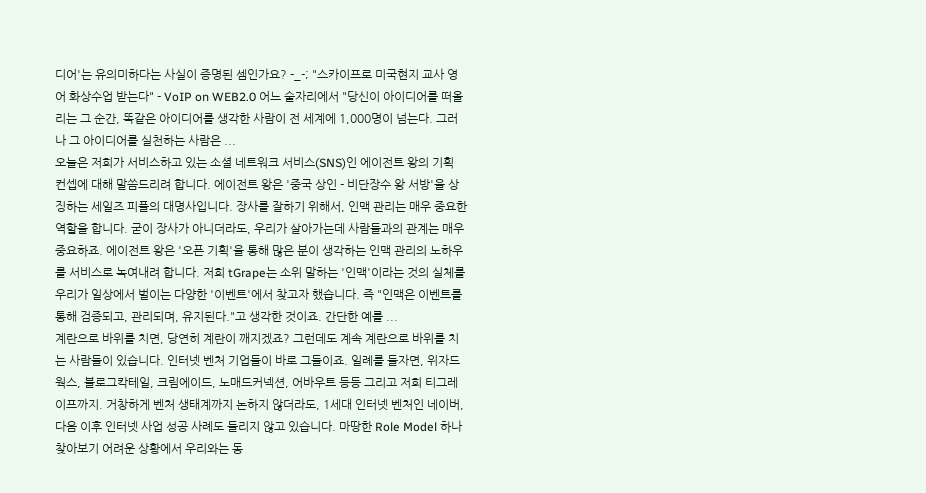디어'는 유의미하다는 사실이 증명된 셈인가요? -_-; "스카이프로 미국현지 교사 영어 화상수업 받는다" - VoIP on WEB2.0 어느 술자리에서 "당신이 아이디어를 떠올리는 그 순간, 똑같은 아이디어를 생각한 사람이 전 세계에 1,000명이 넘는다. 그러나 그 아이디어를 실천하는 사람은 ...
오늘은 저희가 서비스하고 있는 소셜 네트워크 서비스(SNS)인 에이전트 왕의 기획 컨셉에 대해 말씀드리려 합니다. 에이전트 왕은 '중국 상인 - 비단장수 왕 서방'을 상징하는 세일즈 피플의 대명사입니다. 장사를 잘하기 위해서, 인맥 관리는 매우 중요한 역할을 합니다. 굳이 장사가 아니더라도, 우리가 살아가는데 사람들과의 관계는 매우 중요하죠. 에이전트 왕은 '오픈 기획'을 통해 많은 분이 생각하는 인맥 관리의 노하우를 서비스로 녹여내려 합니다. 저희 tGrape는 소위 말하는 '인맥'이라는 것의 실체를 우리가 일상에서 벌이는 다양한 '이벤트'에서 찾고자 했습니다. 즉 "인맥은 이벤트를 통해 검증되고, 관리되며, 유지된다."고 생각한 것이죠. 간단한 예를 ...
계란으로 바위를 치면, 당연히 계란이 깨지겠죠? 그런데도 계속 계란으로 바위를 치는 사람들이 있습니다. 인터넷 벤처 기업들이 바로 그들이죠. 일례를 들자면, 위자드웍스, 블로그칵테일, 크림에이드, 노매드커넥션, 어바우트 등등 그리고 저희 티그레이프까지. 거창하게 벤처 생태계까지 논하지 않더라도, 1세대 인터넷 벤처인 네이버, 다음 이후 인터넷 사업 성공 사례도 들리지 않고 있습니다. 마땅한 Role Model 하나 찾아보기 어려운 상황에서 우리와는 동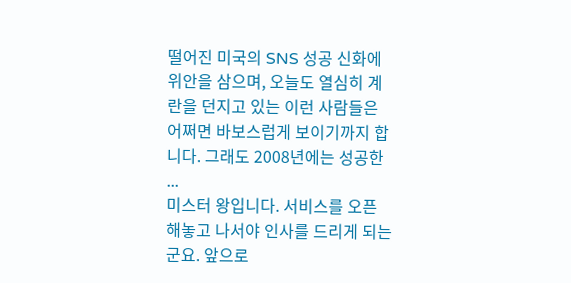떨어진 미국의 SNS 성공 신화에 위안을 삼으며, 오늘도 열심히 계란을 던지고 있는 이런 사람들은 어쩌면 바보스럽게 보이기까지 합니다. 그래도 2008년에는 성공한 ...
미스터 왕입니다. 서비스를 오픈 해놓고 나서야 인사를 드리게 되는군요. 앞으로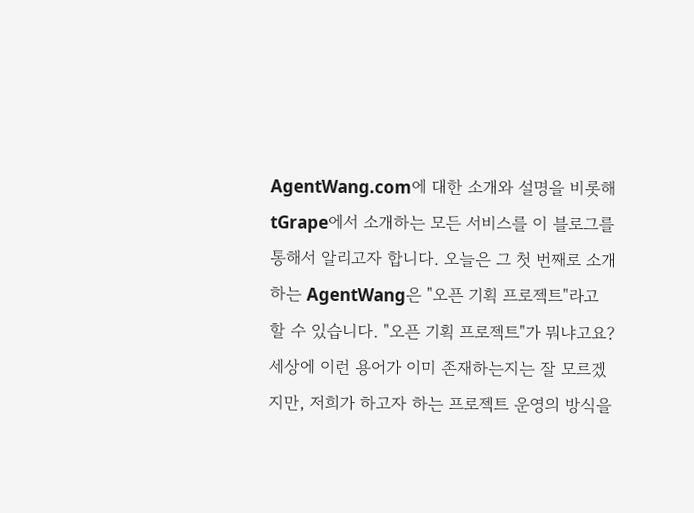AgentWang.com에 대한 소개와 설명을 비롯해 tGrape에서 소개하는 모든 서비스를 이 블로그를 통해서 알리고자 합니다. 오늘은 그 첫 번째로 소개하는 AgentWang은 "오픈 기획 프로젝트"라고 할 수 있습니다. "오픈 기획 프로젝트"가 뭐냐고요? 세상에 이런 용어가 이미 존재하는지는 잘 모르겠지만, 저희가 하고자 하는 프로젝트 운영의 방식을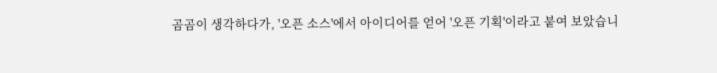곰곰이 생각하다가, '오픈 소스'에서 아이디어를 얻어 '오픈 기획'이라고 붙여 보았습니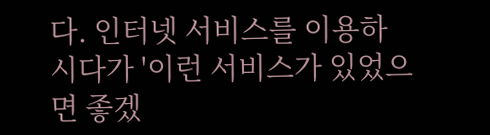다. 인터넷 서비스를 이용하시다가 '이런 서비스가 있었으면 좋겠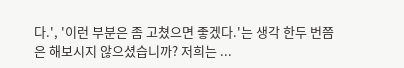다.', '이런 부분은 좀 고쳤으면 좋겠다.'는 생각 한두 번쯤은 해보시지 않으셨습니까? 저희는 ...